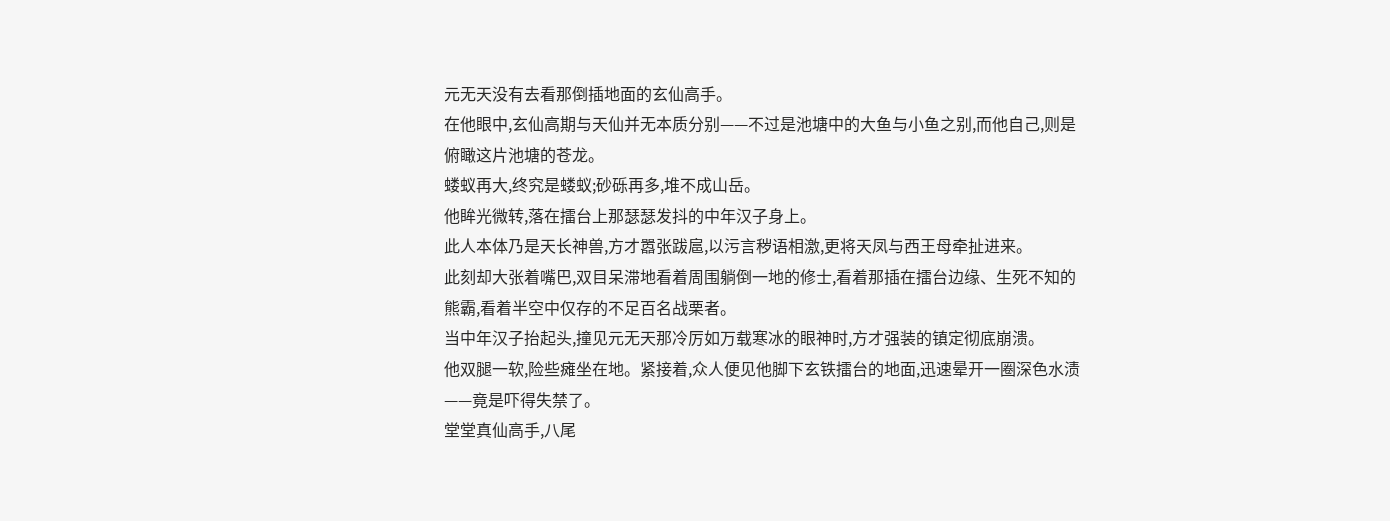元无天没有去看那倒插地面的玄仙高手。
在他眼中,玄仙高期与天仙并无本质分别——不过是池塘中的大鱼与小鱼之别,而他自己,则是俯瞰这片池塘的苍龙。
蝼蚁再大,终究是蝼蚁;砂砾再多,堆不成山岳。
他眸光微转,落在擂台上那瑟瑟发抖的中年汉子身上。
此人本体乃是天长神兽,方才嚣张跋扈,以污言秽语相激,更将天凤与西王母牵扯进来。
此刻却大张着嘴巴,双目呆滞地看着周围躺倒一地的修士,看着那插在擂台边缘、生死不知的熊霸,看着半空中仅存的不足百名战栗者。
当中年汉子抬起头,撞见元无天那冷厉如万载寒冰的眼神时,方才强装的镇定彻底崩溃。
他双腿一软,险些瘫坐在地。紧接着,众人便见他脚下玄铁擂台的地面,迅速晕开一圈深色水渍——竟是吓得失禁了。
堂堂真仙高手,八尾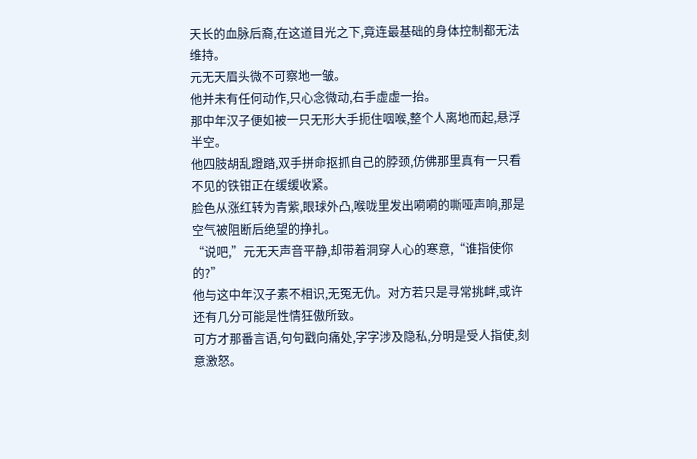天长的血脉后裔,在这道目光之下,竟连最基础的身体控制都无法维持。
元无天眉头微不可察地一皱。
他并未有任何动作,只心念微动,右手虚虚一抬。
那中年汉子便如被一只无形大手扼住咽喉,整个人离地而起,悬浮半空。
他四肢胡乱蹬踏,双手拼命抠抓自己的脖颈,仿佛那里真有一只看不见的铁钳正在缓缓收紧。
脸色从涨红转为青紫,眼球外凸,喉咙里发出嗬嗬的嘶哑声响,那是空气被阻断后绝望的挣扎。
“说吧,”元无天声音平静,却带着洞穿人心的寒意,“谁指使你的?”
他与这中年汉子素不相识,无冤无仇。对方若只是寻常挑衅,或许还有几分可能是性情狂傲所致。
可方才那番言语,句句戳向痛处,字字涉及隐私,分明是受人指使,刻意激怒。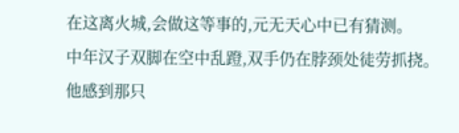在这离火城,会做这等事的,元无天心中已有猜测。
中年汉子双脚在空中乱蹬,双手仍在脖颈处徒劳抓挠。
他感到那只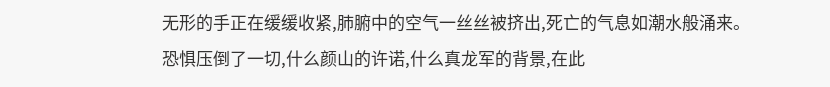无形的手正在缓缓收紧,肺腑中的空气一丝丝被挤出,死亡的气息如潮水般涌来。
恐惧压倒了一切,什么颜山的许诺,什么真龙军的背景,在此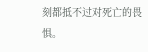刻都抵不过对死亡的畏惧。